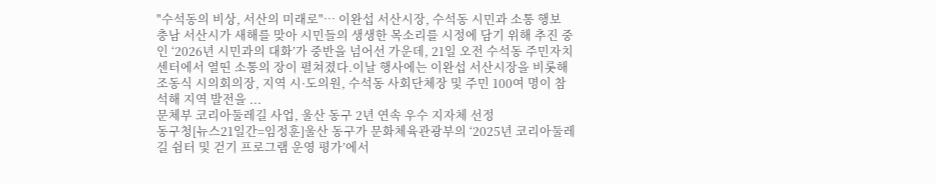"수석동의 비상, 서산의 미래로"… 이완섭 서산시장, 수석동 시민과 소통 행보
충남 서산시가 새해를 맞아 시민들의 생생한 목소리를 시정에 담기 위해 추진 중인 ‘2026년 시민과의 대화’가 중반을 넘어선 가운데, 21일 오전 수석동 주민자치센터에서 열띤 소통의 장이 펼쳐졌다.이날 행사에는 이완섭 서산시장을 비롯해 조동식 시의회의장, 지역 시·도의원, 수석동 사회단체장 및 주민 100여 명이 참석해 지역 발전을 ...
문체부 코리아둘레길 사업, 울산 동구 2년 연속 우수 지자체 선정
동구청[뉴스21일간=임정훈]울산 동구가 문화체육관광부의 ‘2025년 코리아둘레길 쉼터 및 걷기 프로그램 운영 평가’에서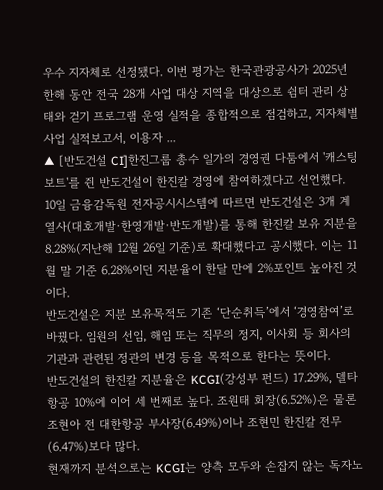우수 지자체로 선정됐다. 이번 평가는 한국관광공사가 2025년 한해 동안 전국 28개 사업 대상 지역을 대상으로 쉼터 관리 상태와 걷기 프로그램 운영 실적을 종합적으로 점검하고, 지자체별 사업 실적보고서, 이용자 ...
▲ [반도건설 CI]한진그룹 총수 일가의 경영권 다툼에서 '캐스팅보트'를 쥔 반도건설이 한진칼 경영에 참여하겠다고 선언했다.
10일 금융감독원 전자공시시스템에 따르면 반도건설은 3개 계열사(대호개발·한영개발·반도개발)를 통해 한진칼 보유 지분을 8.28%(지난해 12월 26일 기준)로 확대했다고 공시했다. 이는 11월 말 기준 6.28%이던 지분율이 한달 만에 2%포인트 높아진 것이다.
반도건설은 지분 보유목적도 기존 ‘단순취득’에서 ‘경영참여’로 바꿨다. 임원의 선임, 해임 또는 직무의 정지, 이사회 등 회사의 기관과 관련된 정관의 변경 등을 목적으로 한다는 뜻이다.
반도건설의 한진칼 지분율은 KCGI(강성부 펀드) 17.29%, 델타항공 10%에 이어 세 번째로 높다. 조원태 회장(6.52%)은 물론 조현아 전 대한항공 부사장(6.49%)이나 조현민 한진칼 전무(6.47%)보다 많다.
현재까지 분석으로는 KCGI는 양측 모두와 손잡지 않는 독자노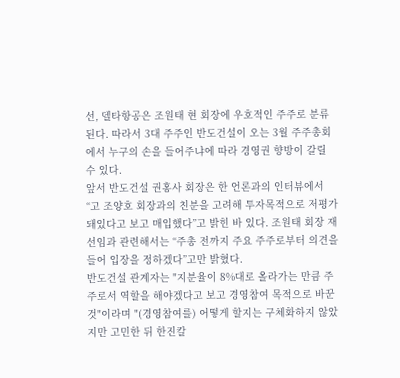선, 델타항공은 조원태 현 회장에 우호적인 주주로 분류된다. 따라서 3대 주주인 반도건설이 오는 3월 주주총회에서 누구의 손을 들어주냐에 따라 경영권 향방이 갈릴 수 있다.
앞서 반도건설 권홍사 회장은 한 언론과의 인터뷰에서 “고 조양호 회장과의 친분을 고려해 투자목적으로 저평가돼있다고 보고 매입했다”고 밝힌 바 있다. 조원태 회장 재선임과 관련해서는 “주총 전까지 주요 주주로부터 의견을 들어 입장을 정하겠다”고만 밝혔다.
반도건설 관계자는 "지분율이 8%대로 올라가는 만큼 주주로서 역할을 해야겠다고 보고 경영참여 목적으로 바꾼 것"이라며 "(경영참여를) 어떻게 할지는 구체화하지 않았지만 고민한 뒤 한진칼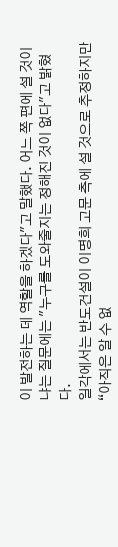이 발전하는 데 역할을 하겠다"고 말했다. 어느 쪽 편에 설 것이냐는 질문에는 "누구를 도와줄지는 정해진 것이 없다"고 밝혔다.
일각에서는 반도건설이 이명희 고문 측에 설 것으로 추정하지만 “아직은 알 수 없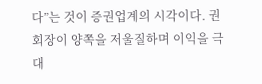다”는 것이 증권업계의 시각이다. 권 회장이 양쪽을 저울질하며 이익을 극대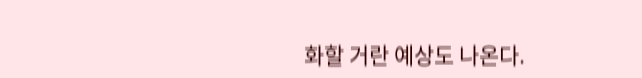화할 거란 예상도 나온다.